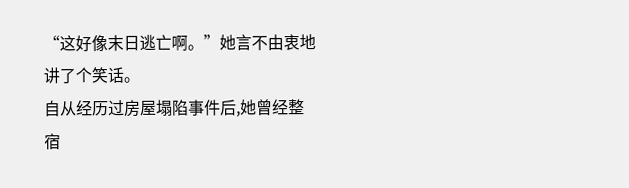“这好像末日逃亡啊。”她言不由衷地讲了个笑话。
自从经历过房屋塌陷事件后,她曾经整宿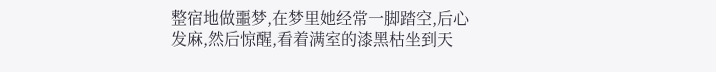整宿地做噩梦,在梦里她经常一脚踏空,后心发麻,然后惊醒,看着满室的漆黑枯坐到天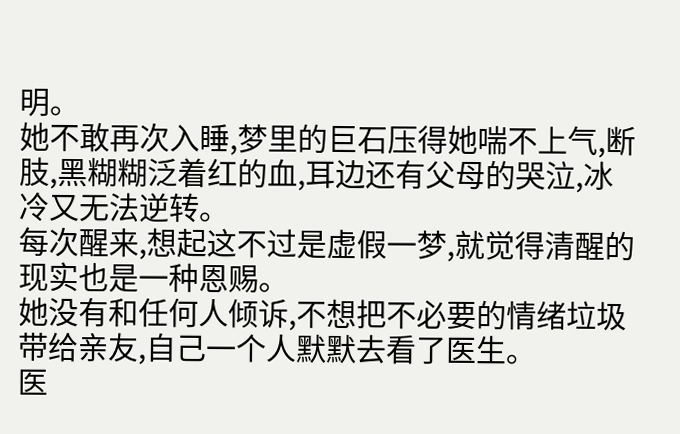明。
她不敢再次入睡,梦里的巨石压得她喘不上气,断肢,黑糊糊泛着红的血,耳边还有父母的哭泣,冰冷又无法逆转。
每次醒来,想起这不过是虚假一梦,就觉得清醒的现实也是一种恩赐。
她没有和任何人倾诉,不想把不必要的情绪垃圾带给亲友,自己一个人默默去看了医生。
医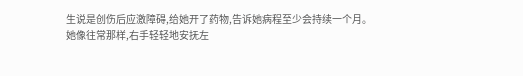生说是创伤后应激障碍,给她开了药物,告诉她病程至少会持续一个月。
她像往常那样,右手轻轻地安抚左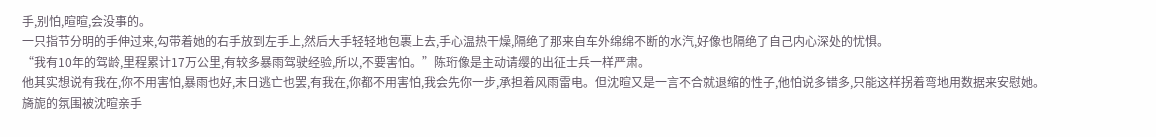手,别怕,暄暄,会没事的。
一只指节分明的手伸过来,勾带着她的右手放到左手上,然后大手轻轻地包裹上去,手心温热干燥,隔绝了那来自车外绵绵不断的水汽,好像也隔绝了自己内心深处的忧惧。
“我有10年的驾龄,里程累计17万公里,有较多暴雨驾驶经验,所以,不要害怕。”陈珩像是主动请缨的出征士兵一样严肃。
他其实想说有我在,你不用害怕,暴雨也好,末日逃亡也罢,有我在,你都不用害怕,我会先你一步,承担着风雨雷电。但沈暄又是一言不合就退缩的性子,他怕说多错多,只能这样拐着弯地用数据来安慰她。
旖旎的氛围被沈暄亲手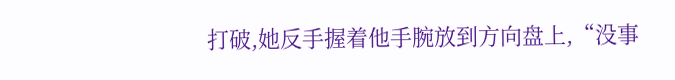打破,她反手握着他手腕放到方向盘上,“没事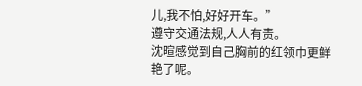儿,我不怕,好好开车。”
遵守交通法规,人人有责。
沈暄感觉到自己胸前的红领巾更鲜艳了呢。